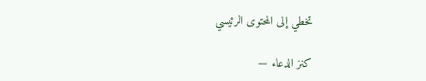تخطي إلى المحتوى الرئيسي

كنز الدعاء —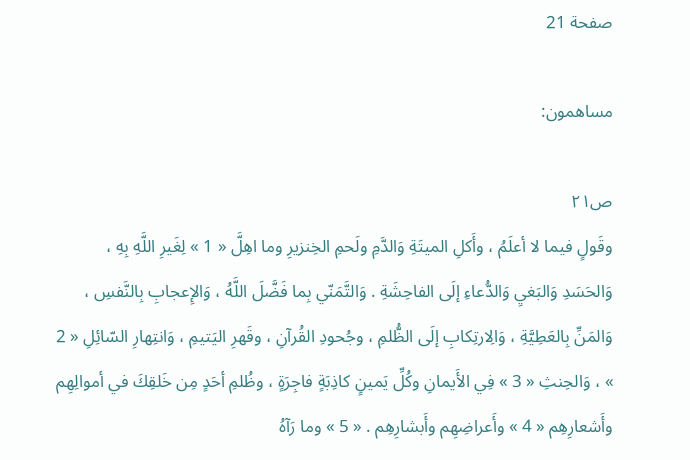صفحة 21

مساهمون:

ص٢١
وقَولٍ فيما لا أعلَمُ ، وأَكلِ الميتَةِ وَالدَّمِ ولَحمِ الخِنزيرِ وما اهِلَّ « 1 » لِغَيرِ اللَّهِ بِهِ ، وَالحَسَدِ وَالبَغيِ وَالدُّعاءِ إلَى الفاحِشَةِ . وَالتَّمَنّي بِما فَضَّلَ اللَّهُ ، وَالإِعجابِ بِالنَّفسِ ، وَالمَنِّ بِالعَطِيَّةِ ، وَالِارتِكابِ إلَى الظُّلمِ ، وجُحودِ القُرآنِ ، وقَهرِ اليَتيمِ ، وَانتِهارِ السّائِلِ « 2 » ، وَالحِنثِ « 3 » فِي الأَيمانِ وكُلِّ يَمينٍ كاذِبَةٍ فاجِرَةٍ ، وظُلمِ أحَدٍ مِن خَلقِكَ في أموالِهِم وأَشعارِهِم « 4 » وأَعراضِهِم وأَبشارِهِم . « 5 » وما رَآهُ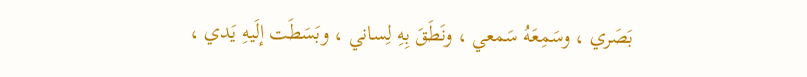بَصَري ، وسَمِعَهُ سَمعي ، ونَطَقَ بِهِ لِساني ، وبَسَطَت إلَيهِ يَدي ،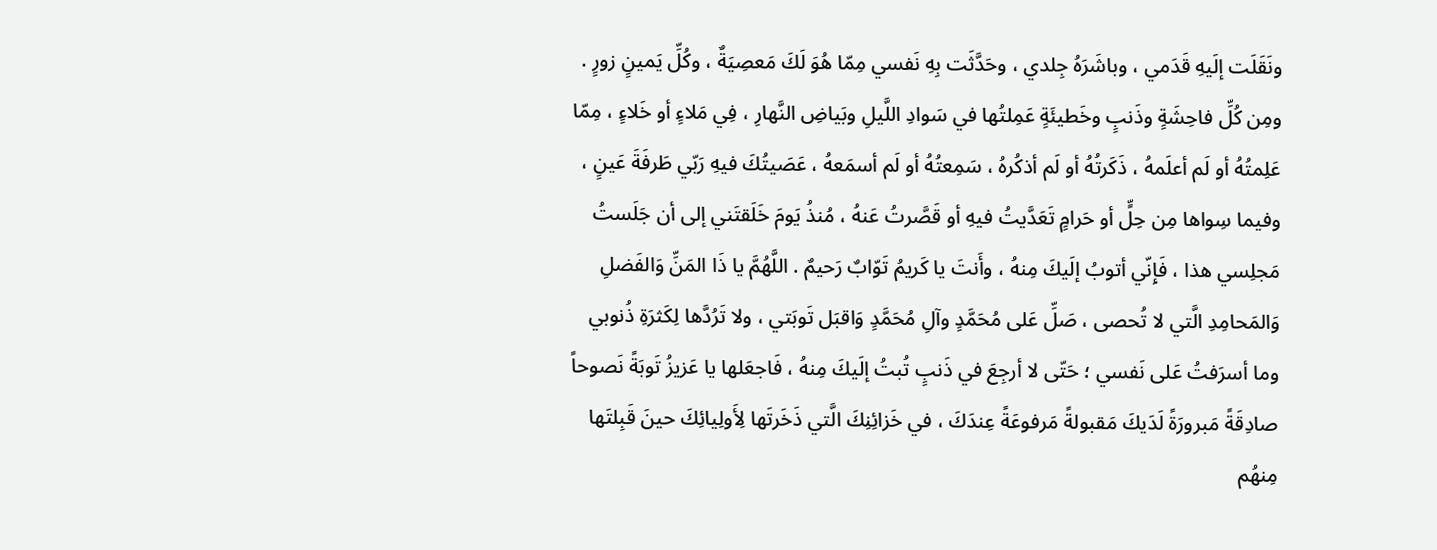ونَقَلَت إلَيهِ قَدَمي ، وباشَرَهُ جِلدي ، وحَدَّثَت بِهِ نَفسي مِمّا هُوَ لَكَ مَعصِيَةٌ ، وكُلِّ يَمينٍ زورٍ . ومِن كُلِّ فاحِشَةٍ وذَنبٍ وخَطيئَةٍ عَمِلتُها في سَوادِ اللَّيلِ وبَياضِ النَّهارِ ، فِي مَلاءٍ أو خَلاءٍ ، مِمّا عَلِمتُهُ أو لَم أعلَمهُ ، ذَكَرتُهُ أو لَم أذكُرهُ ، سَمِعتُهُ أو لَم أسمَعهُ ، عَصَيتُكَ فيهِ رَبّي طَرفَةَ عَينٍ ، وفيما سِواها مِن حِلٍّ أو حَرامٍ تَعَدَّيتُ فيهِ أو قَصَّرتُ عَنهُ ، مُنذُ يَومَ خَلَقتَني إلى أن جَلَستُ مَجلِسي هذا ، فَإِنّي أتوبُ إلَيكَ مِنهُ ، وأَنتَ يا كَريمُ تَوّابٌ رَحيمٌ . اللَّهُمَّ يا ذَا المَنِّ وَالفَضلِ وَالمَحامِدِ الَّتي لا تُحصى ، صَلِّ عَلى مُحَمَّدٍ وآلِ مُحَمَّدٍ وَاقبَل تَوبَتي ، ولا تَرُدَّها لِكَثرَةِ ذُنوبي وما أسرَفتُ عَلى نَفسي ؛ حَتّى لا أرجِعَ في ذَنبٍ تُبتُ إلَيكَ مِنهُ ، فَاجعَلها يا عَزيزُ تَوبَةً نَصوحاً صادِقَةً مَبرورَةً لَدَيكَ مَقبولةً مَرفوعَةً عِندَكَ ، في خَزائِنِكَ الَّتي ذَخَرتَها لِأَولِيائِكَ حينَ قَبِلتَها مِنهُم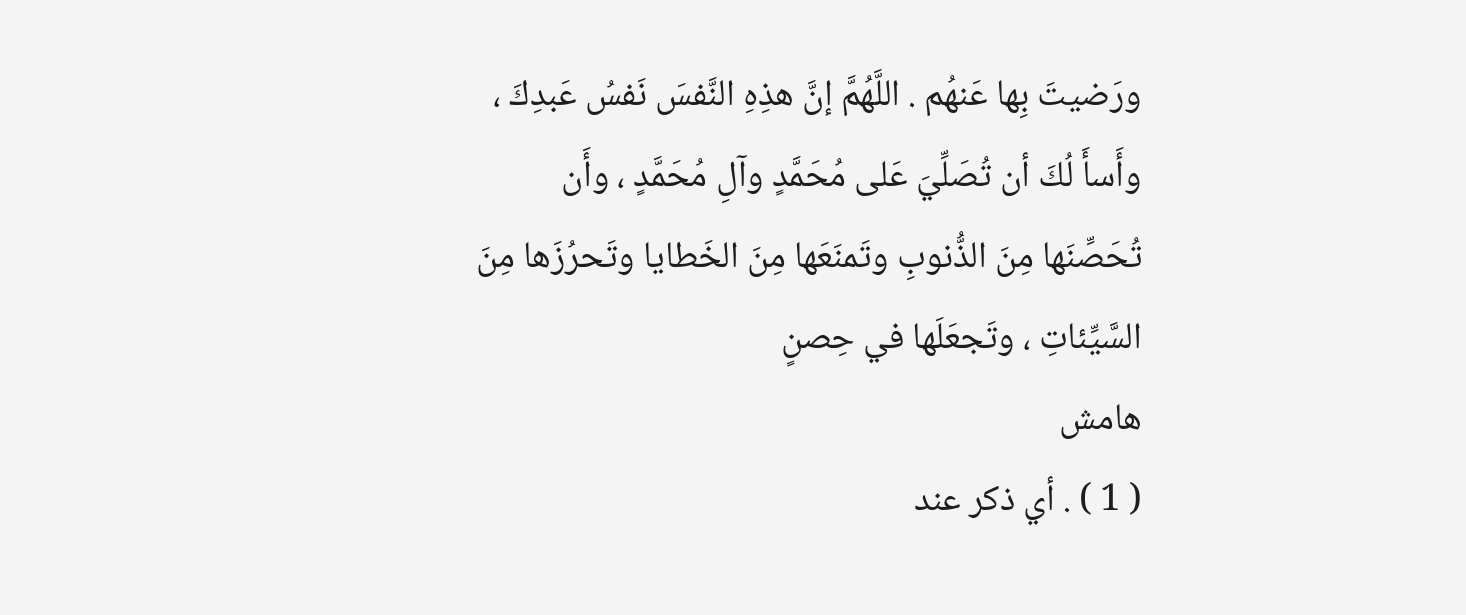ورَضيتَ بِها عَنهُم . اللَّهُمَّ إنَّ هذِهِ النَّفسَ نَفسُ عَبدِكَ ، وأَسأَ لُكَ أن تُصَلِّيَ عَلى مُحَمَّدٍ وآلِ مُحَمَّدٍ ، وأَن تُحَصِّنَها مِنَ الذُّنوبِ وتَمنَعَها مِنَ الخَطايا وتَحرُزَها مِنَ السَّيِّئاتِ ، وتَجعَلَها في حِصنٍ
هامش
( 1 ) . أي ذكر عند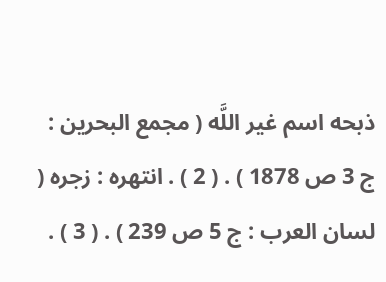ذبحه اسم غير اللَّه ( مجمع البحرين : ج 3 ص 1878 ) . ( 2 ) . انتهره : زجره ( لسان العرب : ج 5 ص 239 ) . ( 3 ) .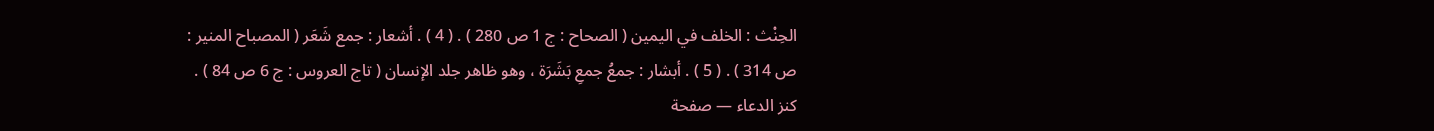الحِنْث : الخلف في اليمين ( الصحاح : ج 1 ص 280 ) . ( 4 ) . أشعار : جمع شَعَر ( المصباح المنير : ص 314 ) . ( 5 ) . أبشار : جمعُ جمعِ بَشَرَة ، وهو ظاهر جلد الإنسان ( تاج العروس : ج 6 ص 84 ) .
كنز الدعاء — صفحة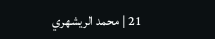21 | محمد الريشهري